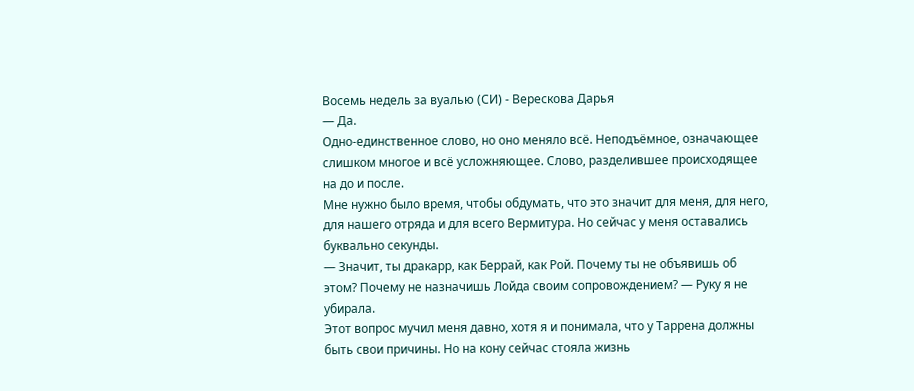Восемь недель за вуалью (СИ) - Верескова Дарья
— Да.
Одно-единственное слово, но оно меняло всё. Неподъёмное, означающее слишком многое и всё усложняющее. Слово, разделившее происходящее на до и после.
Мне нужно было время, чтобы обдумать, что это значит для меня, для него, для нашего отряда и для всего Вермитура. Но сейчас у меня оставались буквально секунды.
— Значит, ты дракарр, как Беррай, как Рой. Почему ты не объявишь об этом? Почему не назначишь Лойда своим сопровождением? — Руку я не убирала.
Этот вопрос мучил меня давно, хотя я и понимала, что у Таррена должны быть свои причины. Но на кону сейчас стояла жизнь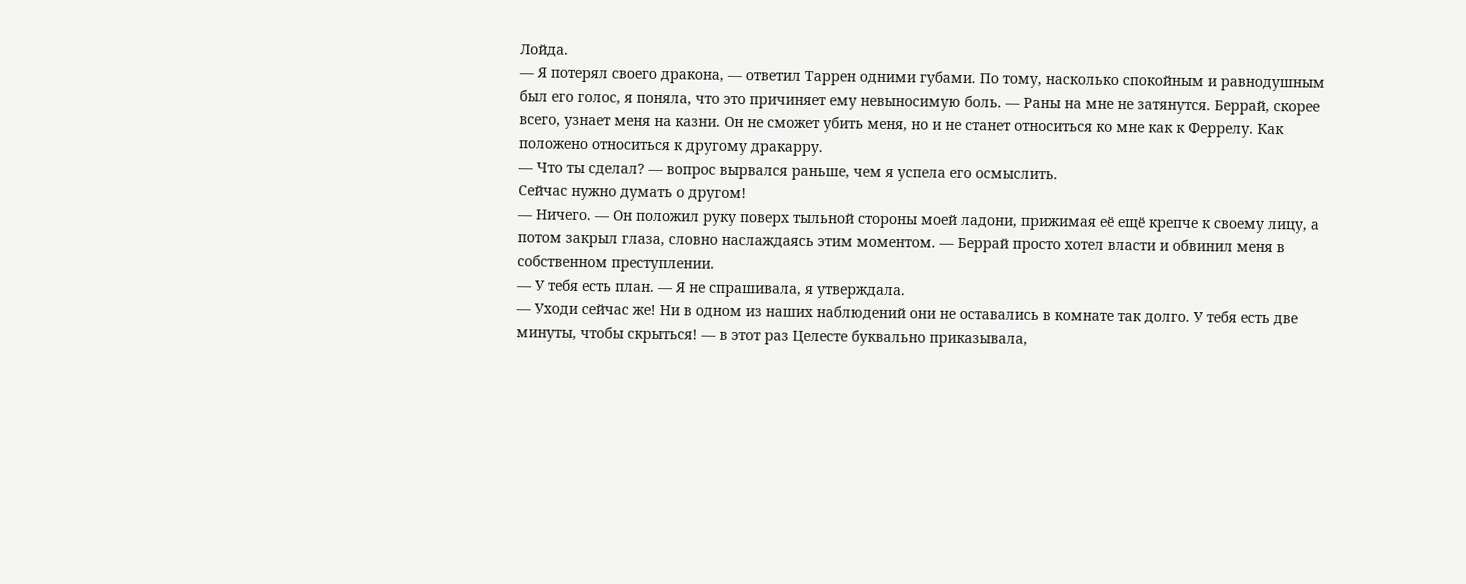Лойда.
— Я потерял своего дракона, — ответил Таррен одними губами. По тому, насколько спокойным и равнодушным был его голос, я поняла, что это причиняет ему невыносимую боль. — Раны на мне не затянутся. Беррай, скорее всего, узнает меня на казни. Он не сможет убить меня, но и не станет относиться ко мне как к Феррелу. Как положено относиться к другому дракарру.
— Что ты сделал? — вопрос вырвался раньше, чем я успела его осмыслить.
Сейчас нужно думать о другом!
— Ничего. — Он положил руку поверх тыльной стороны моей ладони, прижимая её ещё крепче к своему лицу, а потом закрыл глаза, словно наслаждаясь этим моментом. — Беррай просто хотел власти и обвинил меня в собственном преступлении.
— У тебя есть план. — Я не спрашивала, я утверждала.
— Уходи сейчас же! Ни в одном из наших наблюдений они не оставались в комнате так долго. У тебя есть две минуты, чтобы скрыться! — в этот раз Целесте буквально приказывала,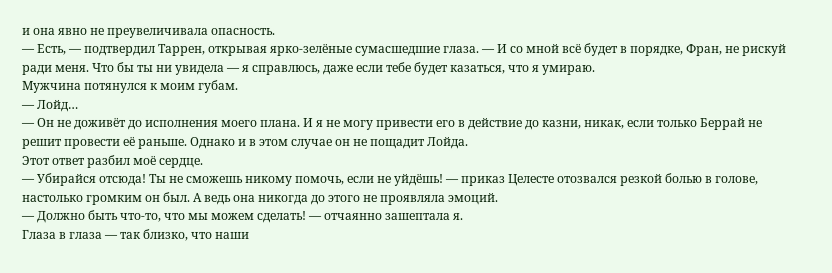и она явно не преувеличивала опасность.
— Есть, — подтвердил Таррен, открывая ярко-зелёные сумасшедшие глаза. — И со мной всё будет в порядке, Фран, не рискуй ради меня. Что бы ты ни увидела — я справлюсь, даже если тебе будет казаться, что я умираю.
Мужчина потянулся к моим губам.
— Лойд…
— Он не доживёт до исполнения моего плана. И я не могу привести его в действие до казни, никак, если только Беррай не решит провести её раньше. Однако и в этом случае он не пощадит Лойда.
Этот ответ разбил моё сердце.
— Убирайся отсюда! Ты не сможешь никому помочь, если не уйдёшь! — приказ Целесте отозвался резкой болью в голове, настолько громким он был. А ведь она никогда до этого не проявляла эмоций.
— Должно быть что-то, что мы можем сделать! — отчаянно зашептала я.
Глаза в глаза — так близко, что наши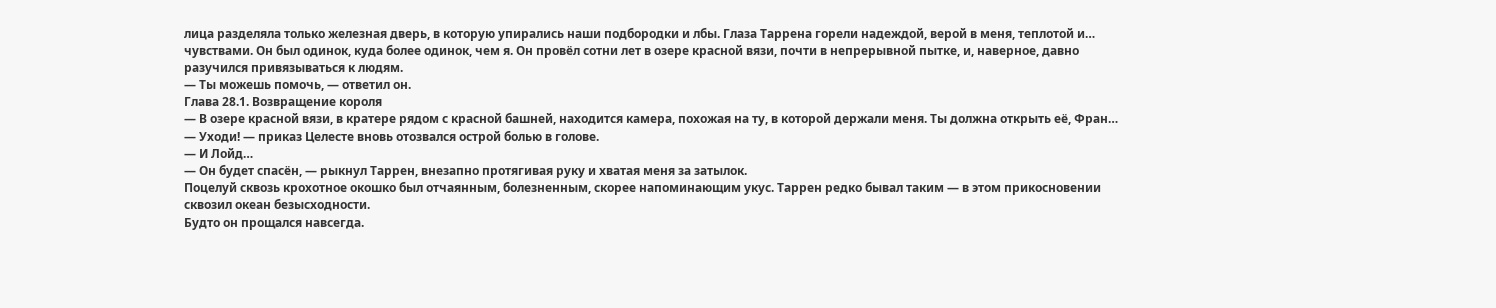лица разделяла только железная дверь, в которую упирались наши подбородки и лбы. Глаза Таррена горели надеждой, верой в меня, теплотой и… чувствами. Он был одинок, куда более одинок, чем я. Он провёл сотни лет в озере красной вязи, почти в непрерывной пытке, и, наверное, давно разучился привязываться к людям.
— Ты можешь помочь, — ответил он.
Глава 28.1. Возвращение короля
— В озере красной вязи, в кратере рядом с красной башней, находится камера, похожая на ту, в которой держали меня. Ты должна открыть её, Фран…
— Уходи! — приказ Целесте вновь отозвался острой болью в голове.
— И Лойд…
— Он будет спасён, — рыкнул Таррен, внезапно протягивая руку и хватая меня за затылок.
Поцелуй сквозь крохотное окошко был отчаянным, болезненным, скорее напоминающим укус. Таррен редко бывал таким — в этом прикосновении сквозил океан безысходности.
Будто он прощался навсегда.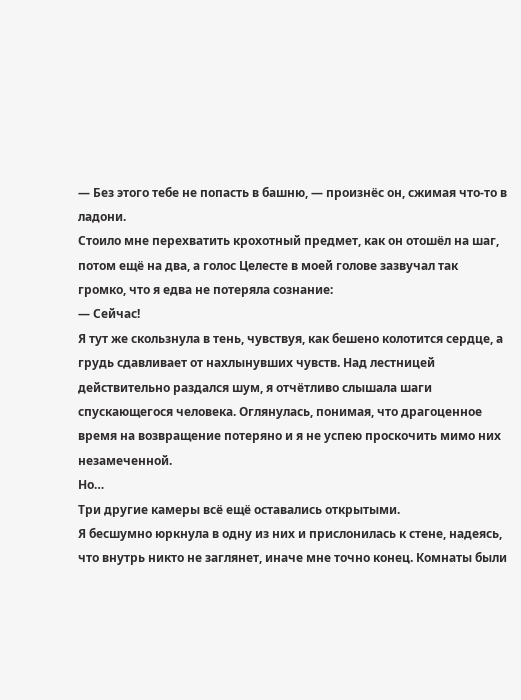— Без этого тебе не попасть в башню, — произнёс он, сжимая что-то в ладони.
Стоило мне перехватить крохотный предмет, как он отошёл на шаг, потом ещё на два, а голос Целесте в моей голове зазвучал так громко, что я едва не потеряла сознание:
— Сейчас!
Я тут же скользнула в тень, чувствуя, как бешено колотится сердце, а грудь сдавливает от нахлынувших чувств. Над лестницей действительно раздался шум, я отчётливо слышала шаги спускающегося человека. Оглянулась, понимая, что драгоценное время на возвращение потеряно и я не успею проскочить мимо них незамеченной.
Но…
Три другие камеры всё ещё оставались открытыми.
Я бесшумно юркнула в одну из них и прислонилась к стене, надеясь, что внутрь никто не заглянет, иначе мне точно конец. Комнаты были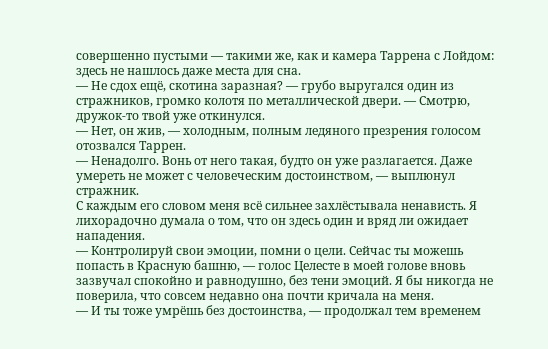совершенно пустыми — такими же, как и камера Таррена с Лойдом: здесь не нашлось даже места для сна.
— Не сдох ещё, скотина заразная? — грубо выругался один из стражников, громко колотя по металлической двери. — Смотрю, дружок-то твой уже откинулся.
— Нет, он жив, — холодным, полным ледяного презрения голосом отозвался Таррен.
— Ненадолго. Вонь от него такая, будто он уже разлагается. Даже умереть не может с человеческим достоинством, — выплюнул стражник.
С каждым его словом меня всё сильнее захлёстывала ненависть. Я лихорадочно думала о том, что он здесь один и вряд ли ожидает нападения.
— Контролируй свои эмоции, помни о цели. Сейчас ты можешь попасть в Красную башню, — голос Целесте в моей голове вновь зазвучал спокойно и равнодушно, без тени эмоций. Я бы никогда не поверила, что совсем недавно она почти кричала на меня.
— И ты тоже умрёшь без достоинства, — продолжал тем временем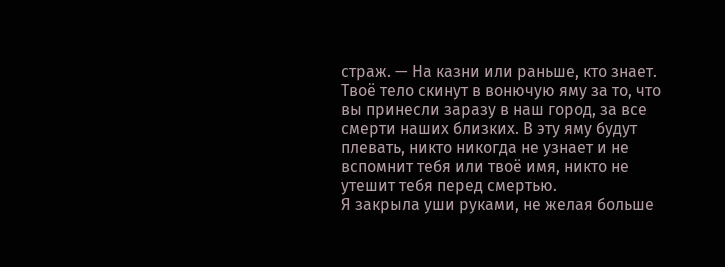страж. — На казни или раньше, кто знает. Твоё тело скинут в вонючую яму за то, что вы принесли заразу в наш город, за все смерти наших близких. В эту яму будут плевать, никто никогда не узнает и не вспомнит тебя или твоё имя, никто не утешит тебя перед смертью.
Я закрыла уши руками, не желая больше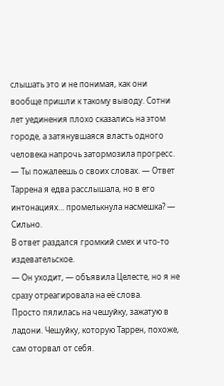слышать это и не понимая, как они вообще пришли к такому выводу. Сотни лет уединения плохо сказались на этом городе, а затянувшаяся власть одного человека напрочь затормозила прогресс.
— Ты пожалеешь о своих словах. — Ответ Таррена я едва расслышала, но в его интонациях... промелькнула насмешка? — Сильно.
В ответ раздался громкий смех и что-то издевательское.
— Он уходит, — объявила Целесте, но я не сразу отреагировала на её слова.
Просто пялилась на чешуйку, зажатую в ладони. Чешуйку, которую Таррен, похоже, сам оторвал от себя.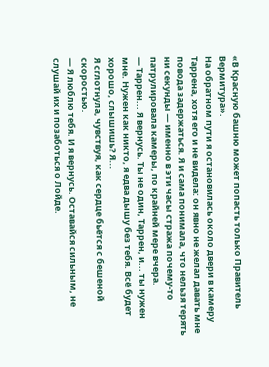«В Красную башню может попасть только Правитель Вермитура».
На обратном пути я остановилась около двери в камеру Таррена, хотя его и не видела: он явно не желал давать мне повода задержаться. Я и сама понимала, что нельзя терять ни секунды — именно в эти часы стража почему-то патрулировала камеры, по крайней мере вчера.
— Таррен... Я вернусь. Ты не один, Таррен, и... ты нужен мне. Нужен как никто, я едва дышу без тебя. Всё будет хорошо, слышишь? Я...
Я сглотнула, чувствуя, как сердце бьётся с бешеной скоростью.
— Я люблю тебя. И я вернусь. Оставайся сильным, не слушай их и позаботься о Лойде.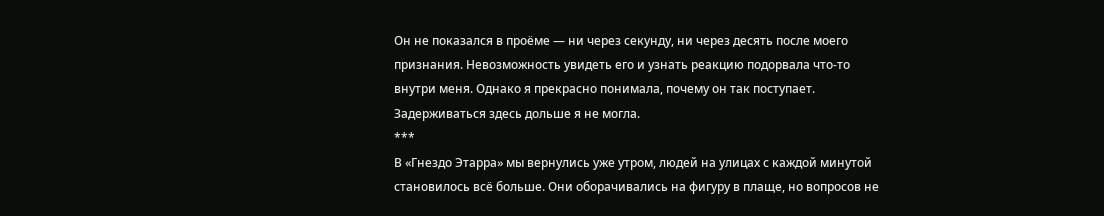Он не показался в проёме — ни через секунду, ни через десять после моего признания. Невозможность увидеть его и узнать реакцию подорвала что-то внутри меня. Однако я прекрасно понимала, почему он так поступает.
Задерживаться здесь дольше я не могла.
***
В «Гнездо Этарра» мы вернулись уже утром, людей на улицах с каждой минутой становилось всё больше. Они оборачивались на фигуру в плаще, но вопросов не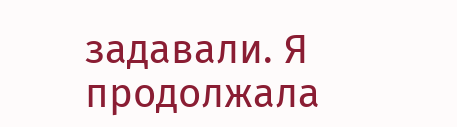задавали. Я продолжала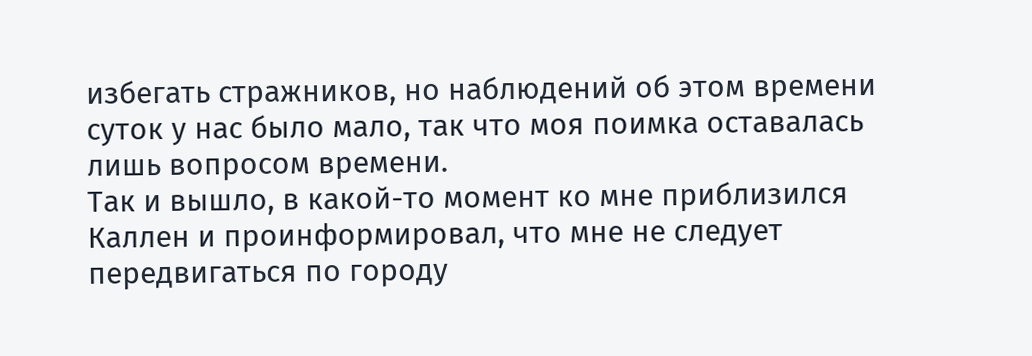избегать стражников, но наблюдений об этом времени суток у нас было мало, так что моя поимка оставалась лишь вопросом времени.
Так и вышло, в какой-то момент ко мне приблизился Каллен и проинформировал, что мне не следует передвигаться по городу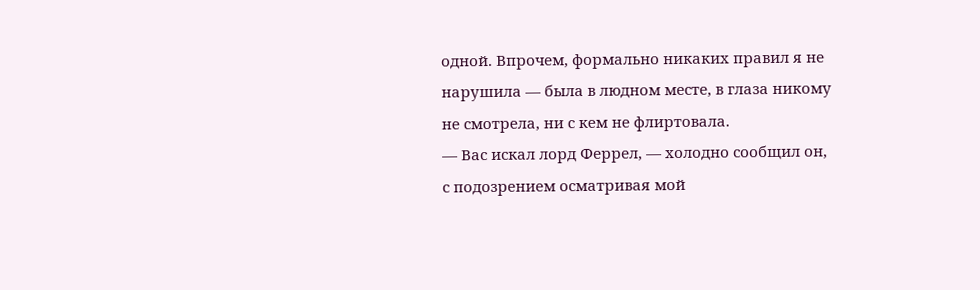одной. Впрочем, формально никаких правил я не нарушила — была в людном месте, в глаза никому не смотрела, ни с кем не флиртовала.
— Вас искал лорд Феррел, — холодно сообщил он, с подозрением осматривая мой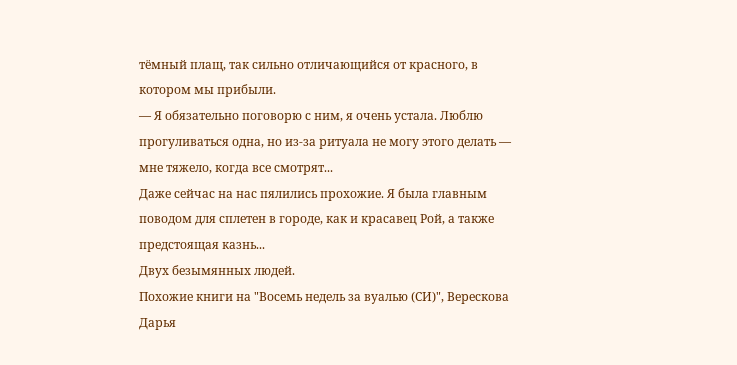тёмный плащ, так сильно отличающийся от красного, в котором мы прибыли.
— Я обязательно поговорю с ним, я очень устала. Люблю прогуливаться одна, но из-за ритуала не могу этого делать — мне тяжело, когда все смотрят...
Даже сейчас на нас пялились прохожие. Я была главным поводом для сплетен в городе, как и красавец Рой, а также предстоящая казнь...
Двух безымянных людей.
Похожие книги на "Восемь недель за вуалью (СИ)", Верескова Дарья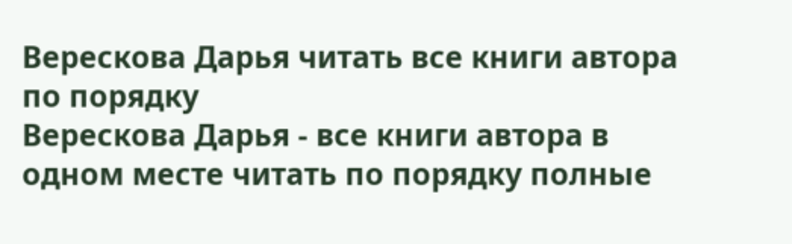Верескова Дарья читать все книги автора по порядку
Верескова Дарья - все книги автора в одном месте читать по порядку полные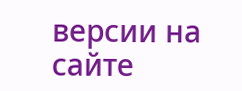версии на сайте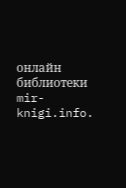онлайн библиотеки mir-knigi.info.